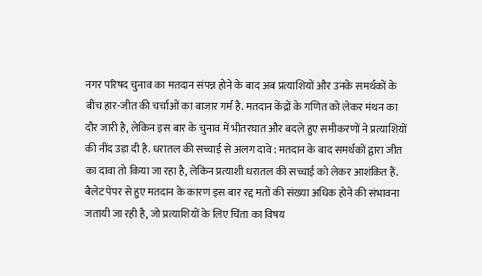नगर परिषद चुनाव का मतदान संपन्न होने के बाद अब प्रत्याशियों और उनके समर्थकों के बीच हार-जीत की चर्चाओं का बाजार गर्म है. मतदान केंद्रों के गणित को लेकर मंथन का दौर जारी है, लेकिन इस बार के चुनाव में भीतरघात और बदले हुए समीकरणों ने प्रत्याशियों की नींद उड़ा दी है. धरातल की सच्चाई से अलग दावे : मतदान के बाद समर्थकों द्वारा जीत का दावा तो किया जा रहा है, लेकिन प्रत्याशी धरातल की सच्चाई को लेकर आशंकित हैं. बैलेट पेपर से हुए मतदान के कारण इस बार रद्द मतों की संख्या अधिक होने की संभावना जतायी जा रही है, जो प्रत्याशियों के लिए चिंता का विषय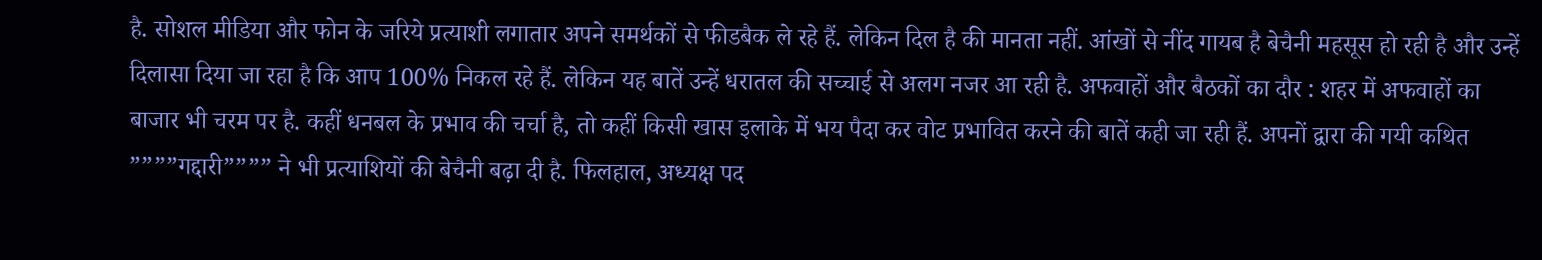है. सोशल मीडिया और फोन के जरिये प्रत्याशी लगातार अपने समर्थकों से फीडबैक ले रहे हैं. लेकिन दिल है की मानता नहीं. आंखों से नींद गायब है बेचैनी महसूस हो रही है और उन्हें दिलासा दिया जा रहा है कि आप 100% निकल रहे हैं. लेकिन यह बातें उन्हें धरातल की सच्चाई से अलग नजर आ रही है. अफवाहों और बैठकों का दौर : शहर में अफवाहों का बाजार भी चरम पर है. कहीं धनबल के प्रभाव की चर्चा है, तो कहीं किसी खास इलाके में भय पैदा कर वोट प्रभावित करने की बातें कही जा रही हैं. अपनों द्वारा की गयी कथित ””””गद्दारी”””” ने भी प्रत्याशियों की बेचैनी बढ़ा दी है. फिलहाल, अध्यक्ष पद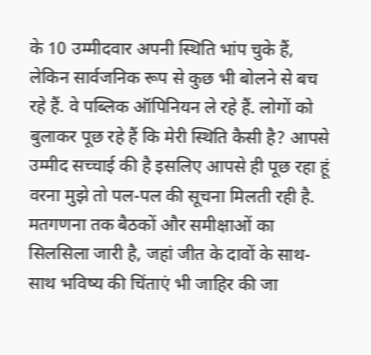के 10 उम्मीदवार अपनी स्थिति भांप चुके हैं, लेकिन सार्वजनिक रूप से कुछ भी बोलने से बच रहे हैं. वे पब्लिक ऑपिनियन ले रहे हैं. लोगों को बुलाकर पूछ रहे हैं कि मेरी स्थिति कैसी है? आपसे उम्मीद सच्चाई की है इसलिए आपसे ही पूछ रहा हूं वरना मुझे तो पल-पल की सूचना मिलती रही है. मतगणना तक बैठकों और समीक्षाओं का सिलसिला जारी है, जहां जीत के दावों के साथ-साथ भविष्य की चिंताएं भी जाहिर की जा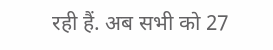रही हैं. अब सभी को 27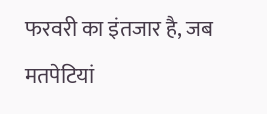फरवरी का इंतजार है, जब मतपेटियां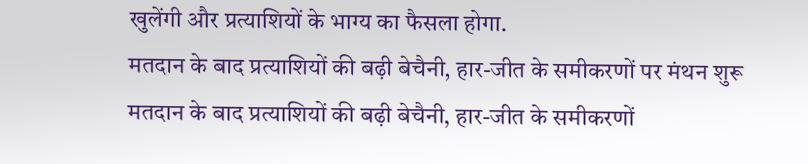खुलेंगी और प्रत्याशियों के भाग्य का फैसला होगा.
मतदान के बाद प्रत्याशियों की बढ़ी बेचैनी, हार-जीत के समीकरणों पर मंथन शुरू
मतदान के बाद प्रत्याशियों की बढ़ी बेचैनी, हार-जीत के समीकरणों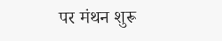पर मंथन शुरू